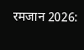रमजान 2026: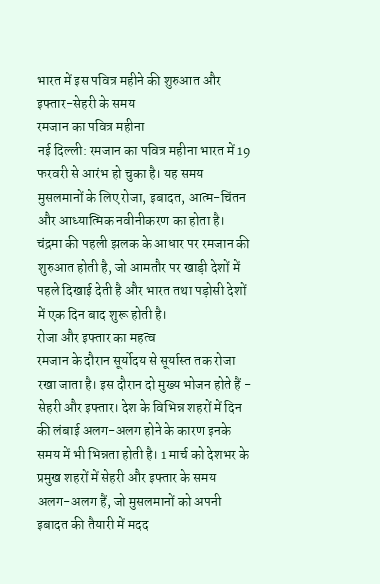भारत में इस पवित्र महीने की शुरुआत और इफ्तार-सेहरी के समय
रमजान का पवित्र महीना
नई दिल्ली: रमजान का पवित्र महीना भारत में 19 फरवरी से आरंभ हो चुका है। यह समय मुसलमानों के लिए रोजा, इबादत, आत्म-चिंतन और आध्यात्मिक नवीनीकरण का होता है। चंद्रमा की पहली झलक के आधार पर रमजान की शुरुआत होती है, जो आमतौर पर खाड़ी देशों में पहले दिखाई देती है और भारत तथा पड़ोसी देशों में एक दिन बाद शुरू होती है।
रोजा और इफ्तार का महत्व
रमजान के दौरान सूर्योदय से सूर्यास्त तक रोजा रखा जाता है। इस दौरान दो मुख्य भोजन होते हैं - सेहरी और इफ्तार। देश के विभिन्न शहरों में दिन की लंबाई अलग-अलग होने के कारण इनके समय में भी भिन्नता होती है। 1 मार्च को देशभर के प्रमुख शहरों में सेहरी और इफ्तार के समय अलग-अलग हैं, जो मुसलमानों को अपनी इबादत की तैयारी में मदद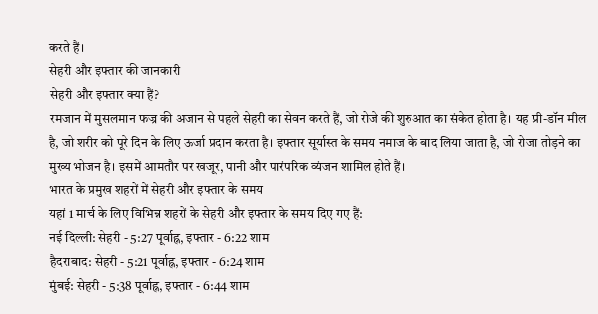करते हैं।
सेहरी और इफ्तार की जानकारी
सेहरी और इफ्तार क्या हैं?
रमजान में मुसलमान फज्र की अजान से पहले सेहरी का सेवन करते हैं, जो रोजे की शुरुआत का संकेत होता है। यह प्री-डॉन मील है, जो शरीर को पूरे दिन के लिए ऊर्जा प्रदान करता है। इफ्तार सूर्यास्त के समय नमाज के बाद लिया जाता है, जो रोजा तोड़ने का मुख्य भोजन है। इसमें आमतौर पर खजूर, पानी और पारंपरिक व्यंजन शामिल होते हैं।
भारत के प्रमुख शहरों में सेहरी और इफ्तार के समय
यहां 1 मार्च के लिए विभिन्न शहरों के सेहरी और इफ्तार के समय दिए गए हैं:
नई दिल्ली: सेहरी - 5:27 पूर्वाह्न, इफ्तार - 6:22 शाम
हैदराबाद: सेहरी - 5:21 पूर्वाह्न, इफ्तार - 6:24 शाम
मुंबई: सेहरी - 5:38 पूर्वाह्न, इफ्तार - 6:44 शाम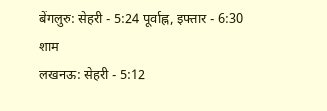बेंगलुरु: सेहरी - 5:24 पूर्वाह्न, इफ्तार - 6:30 शाम
लखनऊ: सेहरी - 5:12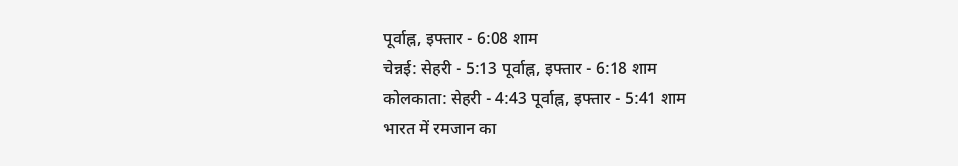पूर्वाह्न, इफ्तार - 6:08 शाम
चेन्नई: सेहरी - 5:13 पूर्वाह्न, इफ्तार - 6:18 शाम
कोलकाता: सेहरी - 4:43 पूर्वाह्न, इफ्तार - 5:41 शाम
भारत में रमजान का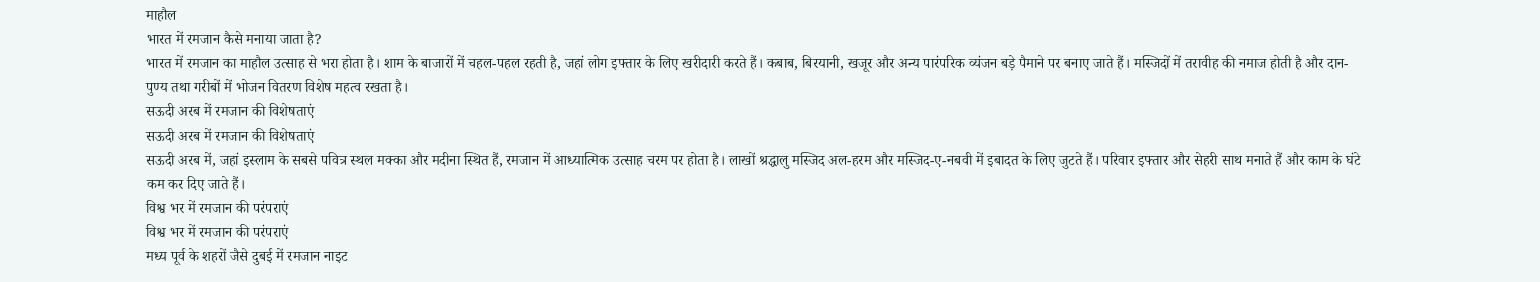माहौल
भारत में रमजान कैसे मनाया जाता है?
भारत में रमजान का माहौल उत्साह से भरा होता है। शाम के बाजारों में चहल-पहल रहती है, जहां लोग इफ्तार के लिए खरीदारी करते हैं। कबाब, बिरयानी, खजूर और अन्य पारंपरिक व्यंजन बड़े पैमाने पर बनाए जाते हैं। मस्जिदों में तरावीह की नमाज होती है और दान-पुण्य तथा गरीबों में भोजन वितरण विशेष महत्व रखता है।
सऊदी अरब में रमजान की विशेषताएं
सऊदी अरब में रमजान की विशेषताएं
सऊदी अरब में, जहां इस्लाम के सबसे पवित्र स्थल मक्का और मदीना स्थित हैं, रमजान में आध्यात्मिक उत्साह चरम पर होता है। लाखों श्रद्धालु मस्जिद अल-हरम और मस्जिद-ए-नबवी में इबादत के लिए जुटते हैं। परिवार इफ्तार और सेहरी साथ मनाते हैं और काम के घंटे कम कर दिए जाते हैं।
विश्व भर में रमजान की परंपराएं
विश्व भर में रमजान की परंपराएं
मध्य पूर्व के शहरों जैसे दुबई में रमजान नाइट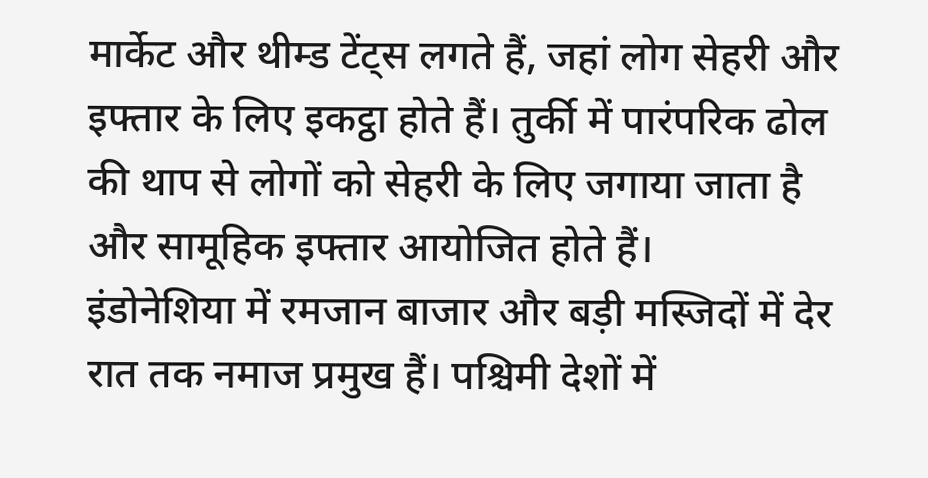मार्केट और थीम्ड टेंट्स लगते हैं, जहां लोग सेहरी और इफ्तार के लिए इकट्ठा होते हैं। तुर्की में पारंपरिक ढोल की थाप से लोगों को सेहरी के लिए जगाया जाता है और सामूहिक इफ्तार आयोजित होते हैं।
इंडोनेशिया में रमजान बाजार और बड़ी मस्जिदों में देर रात तक नमाज प्रमुख हैं। पश्चिमी देशों में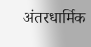अंतरधार्मिक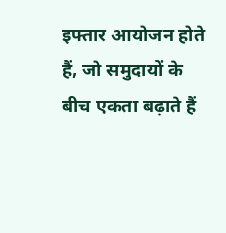इफ्तार आयोजन होते हैं, जो समुदायों के बीच एकता बढ़ाते हैं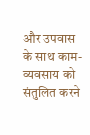और उपवास के साथ काम-व्यवसाय को संतुलित करने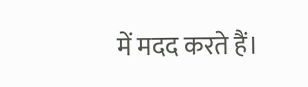में मदद करते हैं।